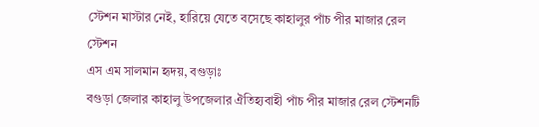স্টেশন মাস্টার নেই, হারিয়ে যেতে বসেছে কাহালুর পাঁচ পীর মাজার রেল স্টেশন
এস এম সালমান হৃদয়, বগুড়াঃ
বগুড়া জেলার কাহালু উপজেলার ঐতিহ্যবাহী পাঁচ পীর মাজার রেল স্টেশনটি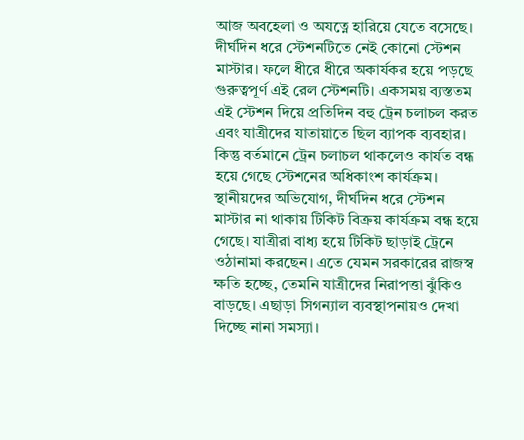আজ অবহেলা ও অযত্নে হারিয়ে যেতে বসেছে। দীর্ঘদিন ধরে স্টেশনটিতে নেই কোনো স্টেশন মাস্টার। ফলে ধীরে ধীরে অকার্যকর হয়ে পড়ছে গুরুত্বপূর্ণ এই রেল স্টেশনটি। একসময় ব্যস্ততম এই স্টেশন দিয়ে প্রতিদিন বহু ট্রেন চলাচল করত এবং যাত্রীদের যাতায়াতে ছিল ব্যাপক ব্যবহার। কিন্তু বর্তমানে ট্রেন চলাচল থাকলেও কার্যত বন্ধ হয়ে গেছে স্টেশনের অধিকাংশ কার্যক্রম।
স্থানীয়দের অভিযোগ, দীর্ঘদিন ধরে স্টেশন মাস্টার না থাকায় টিকিট বিক্রয় কার্যক্রম বন্ধ হয়ে গেছে। যাত্রীরা বাধ্য হয়ে টিকিট ছাড়াই ট্রেনে ওঠানামা করছেন। এতে যেমন সরকারের রাজস্ব ক্ষতি হচ্ছে, তেমনি যাত্রীদের নিরাপত্তা ঝুঁকিও বাড়ছে। এছাড়া সিগন্যাল ব্যবস্থাপনায়ও দেখা দিচ্ছে নানা সমস্যা।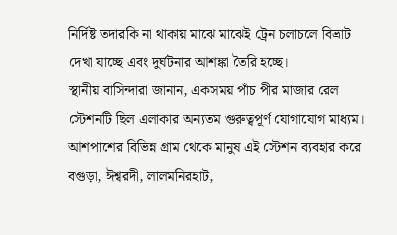নির্দিষ্ট তদারকি না থাকায় মাঝে মাঝেই ট্রেন চলাচলে বিভ্রাট দেখা যাচ্ছে এবং দুর্ঘটনার আশঙ্কা তৈরি হচ্ছে।
স্থানীয় বাসিন্দারা জানান, একসময় পাঁচ পীর মাজার রেল স্টেশনটি ছিল এলাকার অন্যতম গুরুত্বপূর্ণ যোগাযোগ মাধ্যম। আশপাশের বিভিন্ন গ্রাম থেকে মানুষ এই স্টেশন ব্যবহার করে বগুড়া, ঈশ্বরদী, লালমনিরহাট,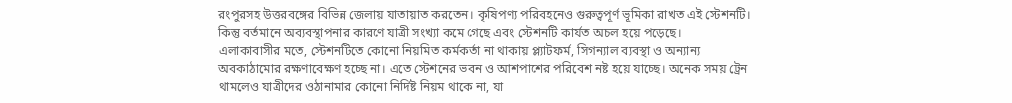রংপুরসহ উত্তরবঙ্গের বিভিন্ন জেলায় যাতায়াত করতেন। কৃষিপণ্য পরিবহনেও গুরুত্বপূর্ণ ভূমিকা রাখত এই স্টেশনটি। কিন্তু বর্তমানে অব্যবস্থাপনার কারণে যাত্রী সংখ্যা কমে গেছে এবং স্টেশনটি কার্যত অচল হয়ে পড়েছে।
এলাকাবাসীর মতে, স্টেশনটিতে কোনো নিয়মিত কর্মকর্তা না থাকায় প্ল্যাটফর্ম, সিগন্যাল ব্যবস্থা ও অন্যান্য অবকাঠামোর রক্ষণাবেক্ষণ হচ্ছে না। এতে স্টেশনের ভবন ও আশপাশের পরিবেশ নষ্ট হয়ে যাচ্ছে। অনেক সময় ট্রেন থামলেও যাত্রীদের ওঠানামার কোনো নির্দিষ্ট নিয়ম থাকে না, যা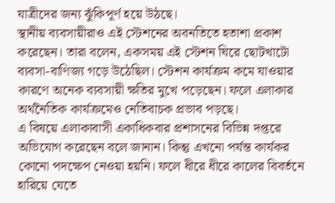যাত্রীদের জন্য ঝুঁকিপূর্ণ হয়ে উঠছে।
স্থানীয় ব্যবসায়ীরাও এই স্টেশনের অবনতিতে হতাশা প্রকাশ করেছেন। তারা বলেন, একসময় এই স্টেশন ঘিরে ছোটখাটো ব্যবসা-বাণিজ্য গড়ে উঠেছিল। স্টেশন কার্যক্রম কমে যাওয়ার কারণে অনেক ব্যবসায়ী ক্ষতির মুখে পড়েছেন। ফলে এলাকার অর্থনৈতিক কার্যক্রমেও নেতিবাচক প্রভাব পড়ছে।
এ বিষয়ে এলাকাবাসী একাধিকবার প্রশাসনের বিভিন্ন দপ্তরে অভিযোগ করেছেন বলে জানান। কিন্তু এখনো পর্যন্ত কার্যকর কোনো পদক্ষেপ নেওয়া হয়নি। ফলে ধীরে ধীরে কালের বিবর্তনে হারিয়ে যেতে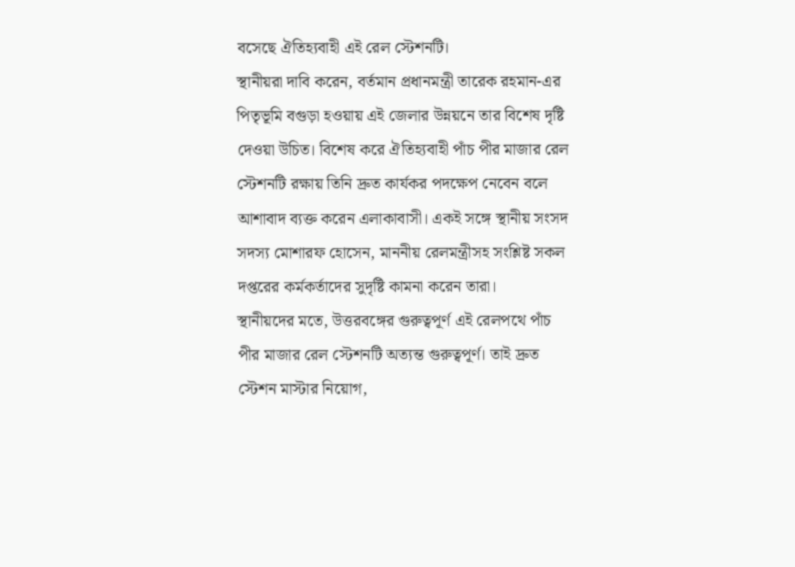বসেছে ঐতিহ্যবাহী এই রেল স্টেশনটি।
স্থানীয়রা দাবি করেন, বর্তমান প্রধানমন্ত্রী তারেক রহমান-এর পিতৃভূমি বগুড়া হওয়ায় এই জেলার উন্নয়নে তার বিশেষ দৃষ্টি দেওয়া উচিত। বিশেষ করে ঐতিহ্যবাহী পাঁচ পীর মাজার রেল স্টেশনটি রক্ষায় তিনি দ্রুত কার্যকর পদক্ষেপ নেবেন বলে আশাবাদ ব্যক্ত করেন এলাকাবাসী। একই সঙ্গে স্থানীয় সংসদ সদস্য মোশারফ হোসেন, মাননীয় রেলমন্ত্রীসহ সংশ্লিষ্ট সকল দপ্তরের কর্মকর্তাদের সুদৃষ্টি কামনা করেন তারা।
স্থানীয়দের মতে, উত্তরবঙ্গের গুরুত্বপূর্ণ এই রেলপথে পাঁচ পীর মাজার রেল স্টেশনটি অত্যন্ত গুরুত্বপূর্ণ। তাই দ্রুত স্টেশন মাস্টার নিয়োগ,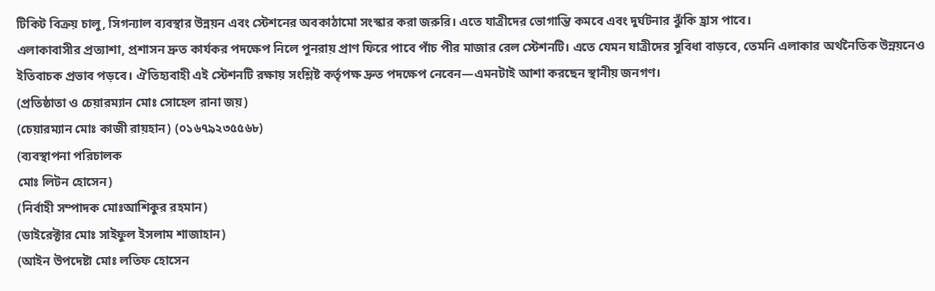টিকিট বিক্রয় চালু, সিগন্যাল ব্যবস্থার উন্নয়ন এবং স্টেশনের অবকাঠামো সংস্কার করা জরুরি। এতে যাত্রীদের ভোগান্তি কমবে এবং দুর্ঘটনার ঝুঁকি হ্রাস পাবে।
এলাকাবাসীর প্রত্যাশা, প্রশাসন দ্রুত কার্যকর পদক্ষেপ নিলে পুনরায় প্রাণ ফিরে পাবে পাঁচ পীর মাজার রেল স্টেশনটি। এতে যেমন যাত্রীদের সুবিধা বাড়বে, তেমনি এলাকার অর্থনৈতিক উন্নয়নেও ইতিবাচক প্রভাব পড়বে। ঐতিহ্যবাহী এই স্টেশনটি রক্ষায় সংশ্লিষ্ট কর্তৃপক্ষ দ্রুত পদক্ষেপ নেবেন—এমনটাই আশা করছেন স্থানীয় জনগণ।
(প্রতিষ্ঠাতা ও চেয়ারম্যান মোঃ সোহেল রানা জয়)
(চেয়ারম্যান মোঃ কাজী রায়হান) (০১৬৭৯২৩৫৫৬৮)
(ব্যবস্থাপনা পরিচালক
মোঃ লিটন হোসেন)
(নির্বাহী সম্পাদক মোঃআশিকুর রহমান)
(ডাইরেক্টার মোঃ সাইফুল ইসলাম শাজাহান)
(আইন উপদেষ্টা মোঃ লতিফ হোসেন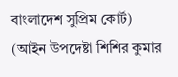বাংলাদেশ সুপ্রিম কোর্ট)
(আইন উপদেষ্টা শিশির কুমার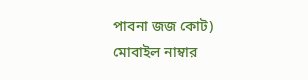পাবনা জজ কোট)
মোবাইল নাম্বার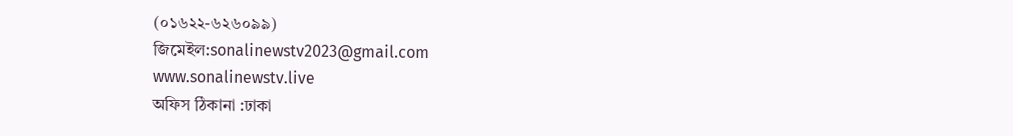(০১৬২২-৬২৬০৯৯)
জিমেইল:sonalinewstv2023@gmail.com
www.sonalinewstv.live
অফিস ঠিকানা :ঢাকা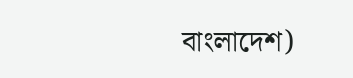বাংলাদেশ)